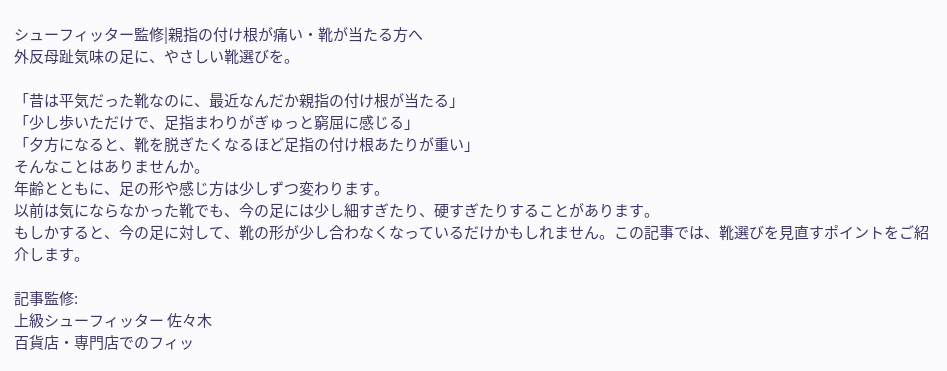シューフィッター監修|親指の付け根が痛い・靴が当たる方へ
外反母趾気味の足に、やさしい靴選びを。

「昔は平気だった靴なのに、最近なんだか親指の付け根が当たる」
「少し歩いただけで、足指まわりがぎゅっと窮屈に感じる」
「夕方になると、靴を脱ぎたくなるほど足指の付け根あたりが重い」
そんなことはありませんか。
年齢とともに、足の形や感じ方は少しずつ変わります。
以前は気にならなかった靴でも、今の足には少し細すぎたり、硬すぎたりすることがあります。
もしかすると、今の足に対して、靴の形が少し合わなくなっているだけかもしれません。この記事では、靴選びを見直すポイントをご紹介します。

記事監修:
上級シューフィッター 佐々木
百貨店・専門店でのフィッ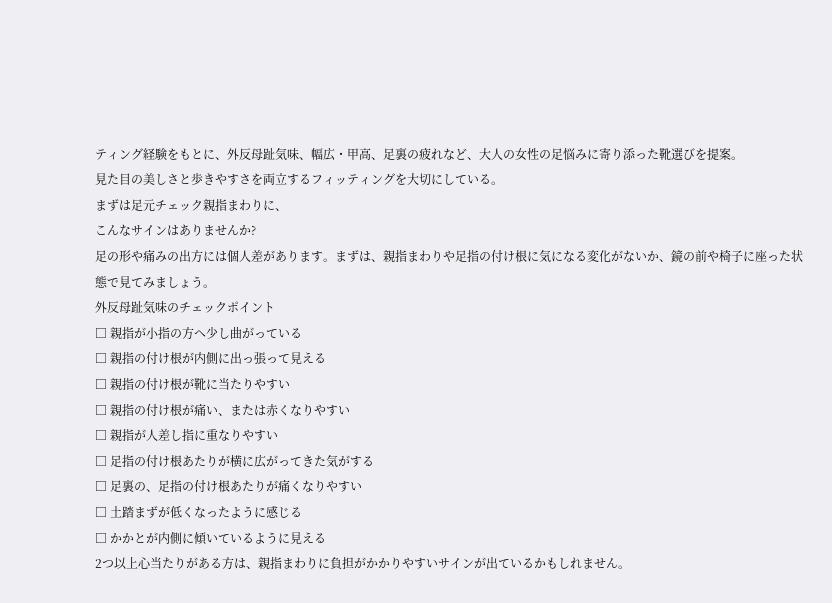ティング経験をもとに、外反母趾気味、幅広・甲高、足裏の疲れなど、大人の女性の足悩みに寄り添った靴選びを提案。
見た目の美しさと歩きやすさを両立するフィッティングを大切にしている。
まずは足元チェック親指まわりに、
こんなサインはありませんか?
足の形や痛みの出方には個人差があります。まずは、親指まわりや足指の付け根に気になる変化がないか、鏡の前や椅子に座った状態で見てみましょう。
外反母趾気味のチェックポイント
□ 親指が小指の方へ少し曲がっている
□ 親指の付け根が内側に出っ張って見える
□ 親指の付け根が靴に当たりやすい
□ 親指の付け根が痛い、または赤くなりやすい
□ 親指が人差し指に重なりやすい
□ 足指の付け根あたりが横に広がってきた気がする
□ 足裏の、足指の付け根あたりが痛くなりやすい
□ 土踏まずが低くなったように感じる
□ かかとが内側に傾いているように見える
2つ以上心当たりがある方は、親指まわりに負担がかかりやすいサインが出ているかもしれません。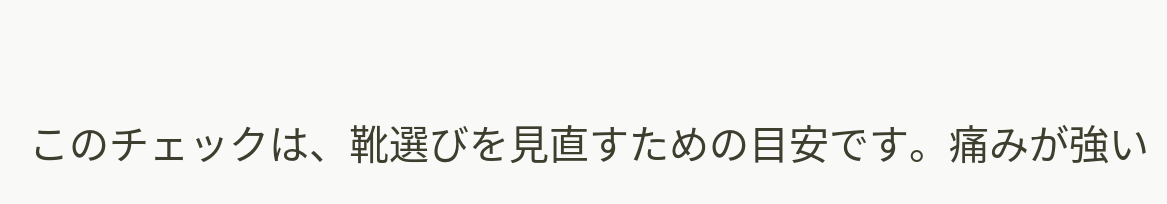このチェックは、靴選びを見直すための目安です。痛みが強い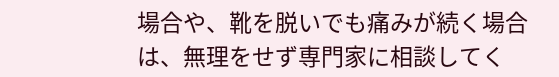場合や、靴を脱いでも痛みが続く場合は、無理をせず専門家に相談してく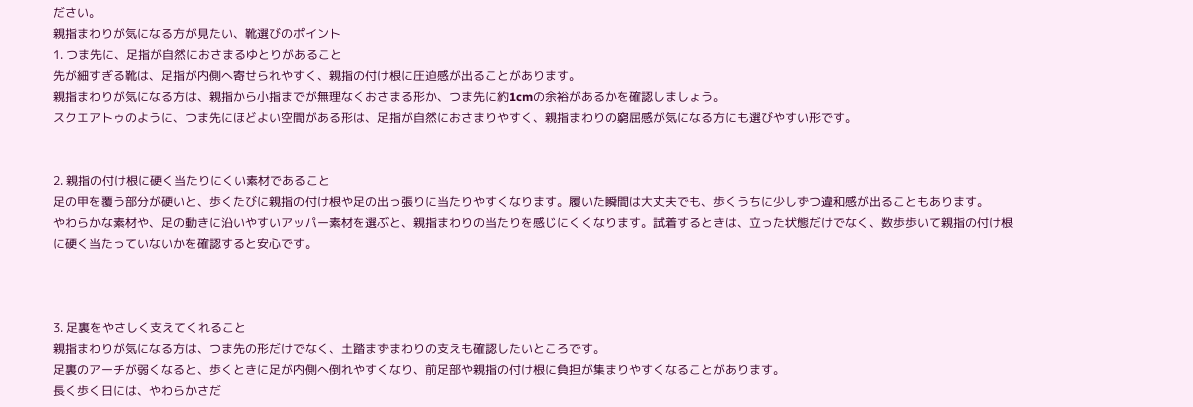ださい。
親指まわりが気になる方が見たい、靴選びのポイント
1. つま先に、足指が自然におさまるゆとりがあること
先が細すぎる靴は、足指が内側へ寄せられやすく、親指の付け根に圧迫感が出ることがあります。
親指まわりが気になる方は、親指から小指までが無理なくおさまる形か、つま先に約1cmの余裕があるかを確認しましょう。
スクエアトゥのように、つま先にほどよい空間がある形は、足指が自然におさまりやすく、親指まわりの窮屈感が気になる方にも選びやすい形です。


2. 親指の付け根に硬く当たりにくい素材であること
足の甲を覆う部分が硬いと、歩くたびに親指の付け根や足の出っ張りに当たりやすくなります。履いた瞬間は大丈夫でも、歩くうちに少しずつ違和感が出ることもあります。
やわらかな素材や、足の動きに沿いやすいアッパー素材を選ぶと、親指まわりの当たりを感じにくくなります。試着するときは、立った状態だけでなく、数歩歩いて親指の付け根に硬く当たっていないかを確認すると安心です。



3. 足裏をやさしく支えてくれること
親指まわりが気になる方は、つま先の形だけでなく、土踏まずまわりの支えも確認したいところです。
足裏のアーチが弱くなると、歩くときに足が内側へ倒れやすくなり、前足部や親指の付け根に負担が集まりやすくなることがあります。
長く歩く日には、やわらかさだ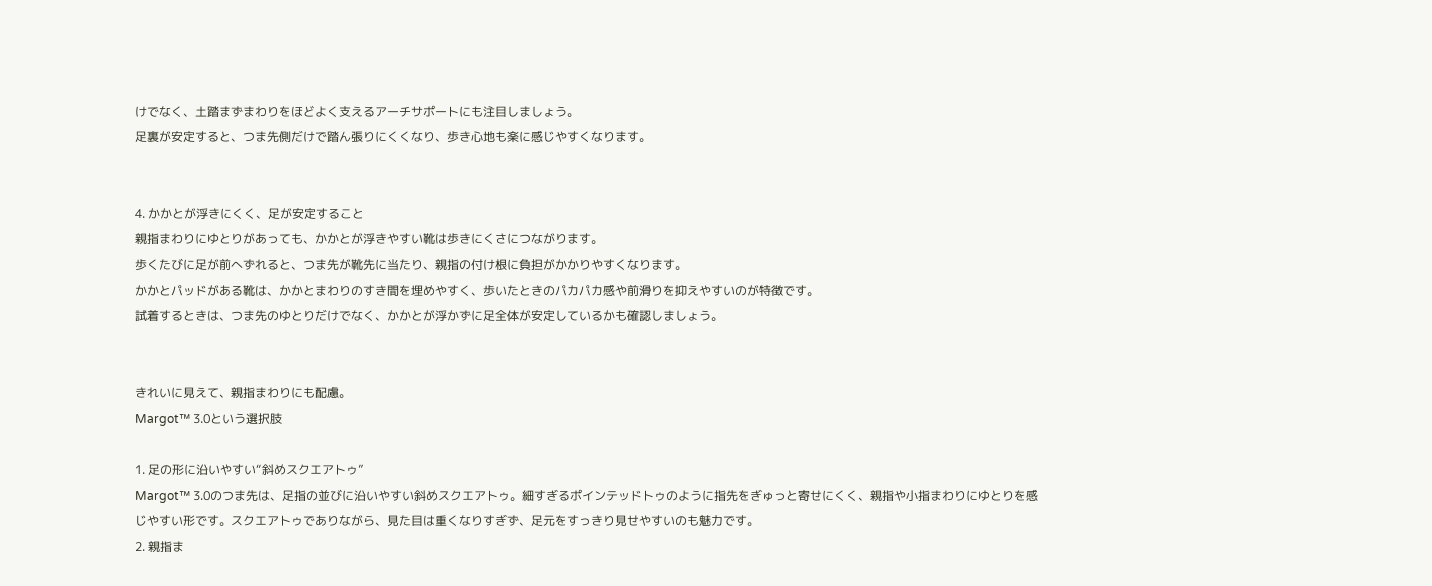けでなく、土踏まずまわりをほどよく支えるアーチサポートにも注目しましょう。
足裏が安定すると、つま先側だけで踏ん張りにくくなり、歩き心地も楽に感じやすくなります。


4. かかとが浮きにくく、足が安定すること
親指まわりにゆとりがあっても、かかとが浮きやすい靴は歩きにくさにつながります。
歩くたびに足が前へずれると、つま先が靴先に当たり、親指の付け根に負担がかかりやすくなります。
かかとパッドがある靴は、かかとまわりのすき間を埋めやすく、歩いたときのパカパカ感や前滑りを抑えやすいのが特徴です。
試着するときは、つま先のゆとりだけでなく、かかとが浮かずに足全体が安定しているかも確認しましょう。


きれいに見えて、親指まわりにも配慮。
Margot™ 3.0という選択肢

1. 足の形に沿いやすい“斜めスクエアトゥ”
Margot™ 3.0のつま先は、足指の並びに沿いやすい斜めスクエアトゥ。細すぎるポインテッドトゥのように指先をぎゅっと寄せにくく、親指や小指まわりにゆとりを感じやすい形です。スクエアトゥでありながら、見た目は重くなりすぎず、足元をすっきり見せやすいのも魅力です。
2. 親指ま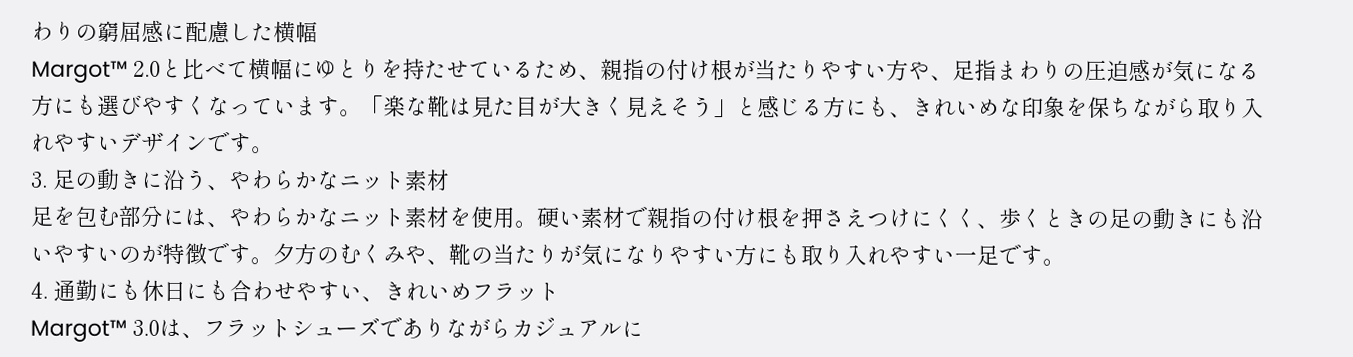わりの窮屈感に配慮した横幅
Margot™ 2.0と比べて横幅にゆとりを持たせているため、親指の付け根が当たりやすい方や、足指まわりの圧迫感が気になる方にも選びやすくなっています。「楽な靴は見た目が大きく見えそう」と感じる方にも、きれいめな印象を保ちながら取り入れやすいデザインです。
3. 足の動きに沿う、やわらかなニット素材
足を包む部分には、やわらかなニット素材を使用。硬い素材で親指の付け根を押さえつけにくく、歩くときの足の動きにも沿いやすいのが特徴です。夕方のむくみや、靴の当たりが気になりやすい方にも取り入れやすい一足です。
4. 通勤にも休日にも合わせやすい、きれいめフラット
Margot™ 3.0は、フラットシューズでありながらカジュアルに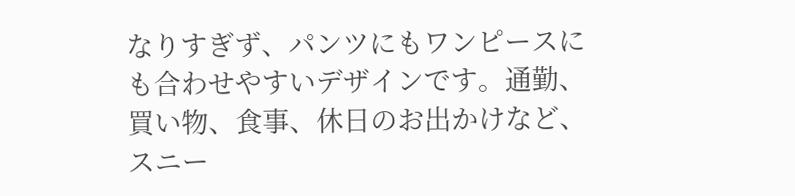なりすぎず、パンツにもワンピースにも合わせやすいデザインです。通勤、買い物、食事、休日のお出かけなど、スニー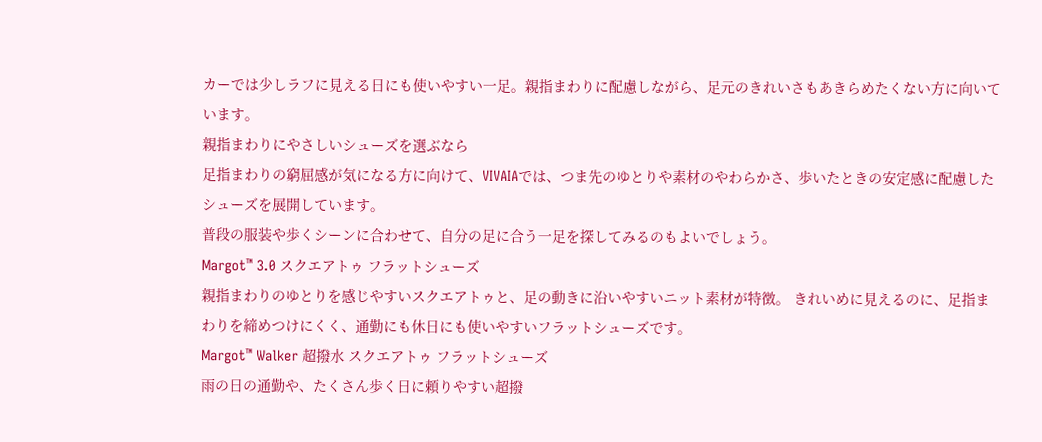カーでは少しラフに見える日にも使いやすい一足。親指まわりに配慮しながら、足元のきれいさもあきらめたくない方に向いています。
親指まわりにやさしいシューズを選ぶなら
足指まわりの窮屈感が気になる方に向けて、VIVAIAでは、つま先のゆとりや素材のやわらかさ、歩いたときの安定感に配慮したシューズを展開しています。
普段の服装や歩くシーンに合わせて、自分の足に合う一足を探してみるのもよいでしょう。
Margot™ 3.0 スクエアトゥ フラットシューズ
親指まわりのゆとりを感じやすいスクエアトゥと、足の動きに沿いやすいニット素材が特徴。 きれいめに見えるのに、足指まわりを締めつけにくく、通勤にも休日にも使いやすいフラットシューズです。
Margot™ Walker 超撥水 スクエアトゥ フラットシューズ
雨の日の通勤や、たくさん歩く日に頼りやすい超撥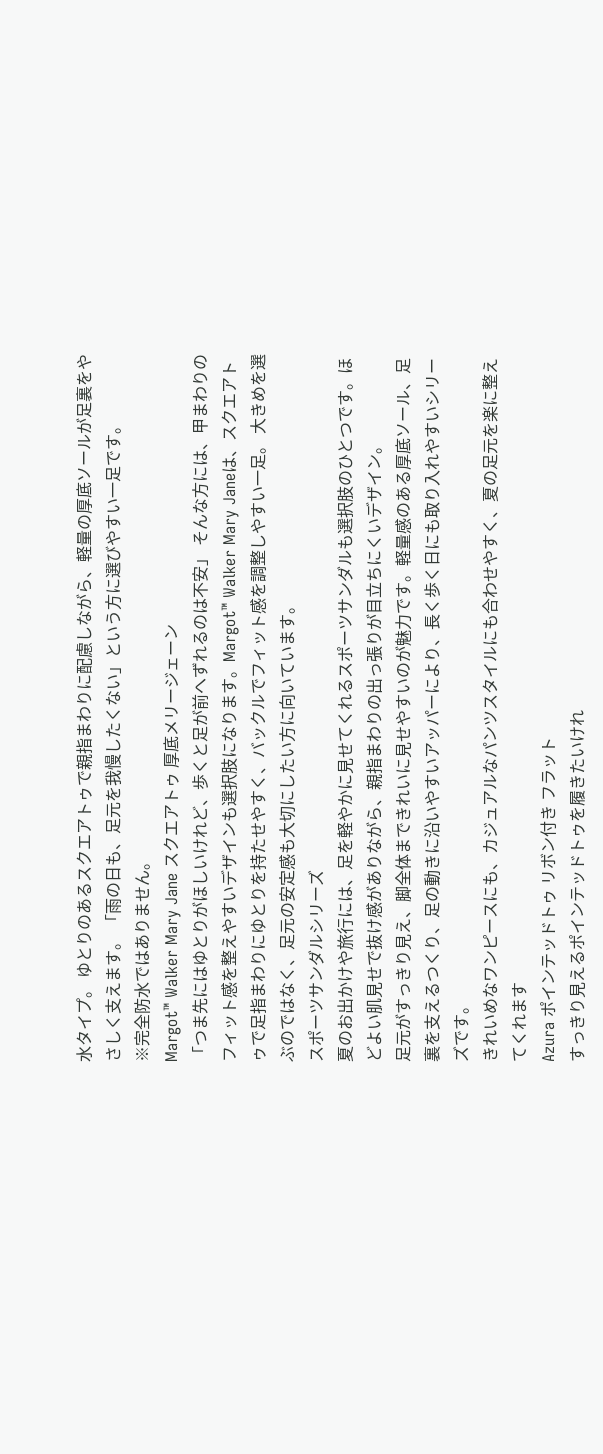水タイプ。 ゆとりのあるスクエアトゥで親指まわりに配慮しながら、軽量の厚底ソールが足裏をやさしく支えます。 「雨の日も、足元を我慢したくない」という方に選びやすい一足です。
※完全防水ではありません。
Margot™ Walker Mary Jane スクエアトゥ 厚底メリージェーン
「つま先にはゆとりがほしいけれど、歩くと足が前へずれるのは不安」 そんな方には、甲まわりのフィット感を整えやすいデザインも選択肢になります。Margot™ Walker Mary Janeは、スクエアトゥで足指まわりにゆとりを持たせやすく、バックルでフィット感を調整しやすい一足。 大きめを選ぶのではなく、足元の安定感も大切にしたい方に向いています。
スポーツサンダルシリーズ
夏のお出かけや旅行には、足を軽やかに見せてくれるスポーツサンダルも選択肢のひとつです。ほどよい肌見せで抜け感がありながら、親指まわりの出っ張りが目立ちにくいデザイン。
足元がすっきり見え、脚全体まできれいに見せやすいのが魅力です。軽量感のある厚底ソール、足裏を支えるつくり、足の動きに沿いやすいアッパーにより、長く歩く日にも取り入れやすいシリーズです。
きれいめなワンピースにも、カジュアルなパンツスタイルにも合わせやすく、夏の足元を楽に整えてくれます
Azura ポインテッドトゥ リボン付き フラット
すっきり見えるポインテッドトゥを履きたいけれ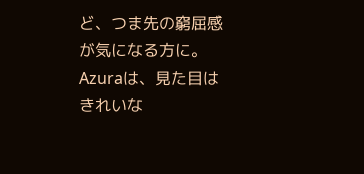ど、つま先の窮屈感が気になる方に。 Azuraは、見た目はきれいな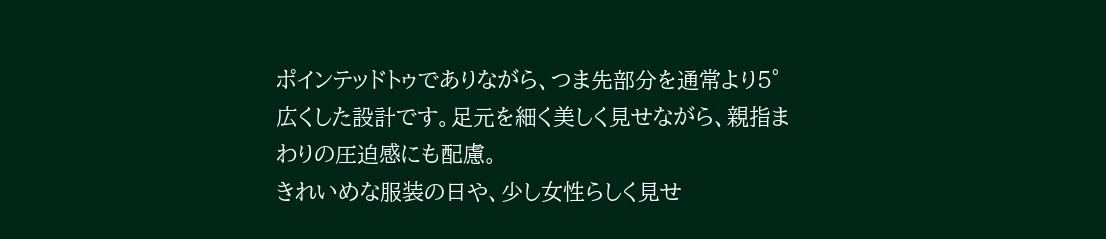ポインテッドトゥでありながら、つま先部分を通常より5°広くした設計です。足元を細く美しく見せながら、親指まわりの圧迫感にも配慮。
きれいめな服装の日や、少し女性らしく見せ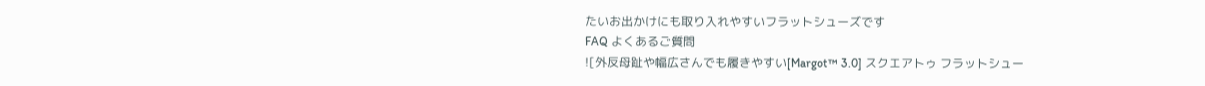たいお出かけにも取り入れやすいフラットシューズです
FAQ よくあるご質問
![外反母趾や幅広さんでも履きやすい[Margot™ 3.0] スクエアトゥ フラットシュー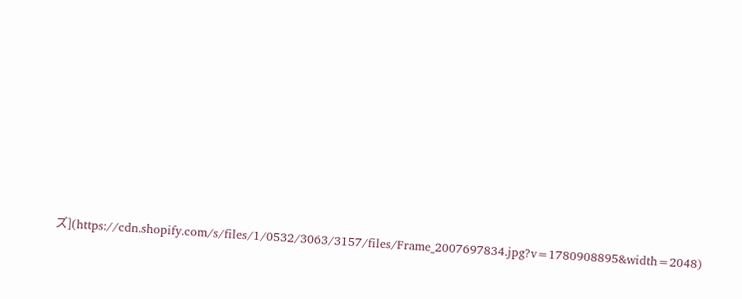ズ](https://cdn.shopify.com/s/files/1/0532/3063/3157/files/Frame_2007697834.jpg?v=1780908895&width=2048)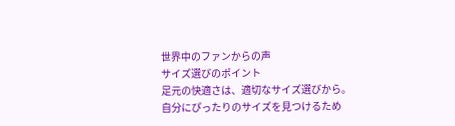世界中のファンからの声
サイズ選びのポイント
足元の快適さは、適切なサイズ選びから。
自分にぴったりのサイズを見つけるため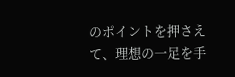のポイントを押さえて、理想の一足を手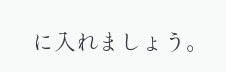に入れましょう。